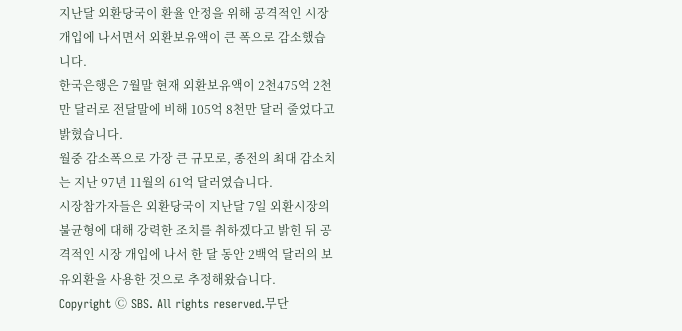지난달 외환당국이 환율 안정을 위해 공격적인 시장 개입에 나서면서 외환보유액이 큰 폭으로 감소했습니다.
한국은행은 7월말 현재 외환보유액이 2천475억 2천만 달러로 전달말에 비해 105억 8천만 달러 줄었다고 밝혔습니다.
월중 감소폭으로 가장 큰 규모로, 종전의 최대 감소치는 지난 97년 11월의 61억 달러였습니다.
시장참가자들은 외환당국이 지난달 7일 외환시장의 불균형에 대해 강력한 조치를 취하겠다고 밝힌 뒤 공격적인 시장 개입에 나서 한 달 동안 2백억 달러의 보유외환을 사용한 것으로 추정해왔습니다.
Copyright Ⓒ SBS. All rights reserved.무단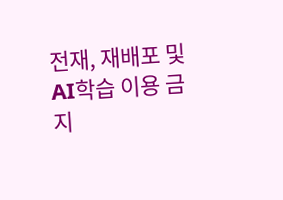전재, 재배포 및 AI학습 이용 금지